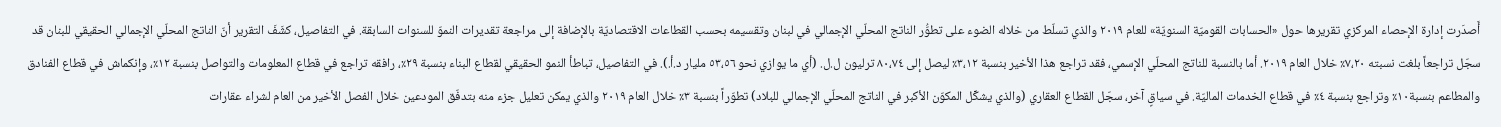أَصدَرت إدارة الإحصاء المركزي تقريرها حول «الحسابات القوميّة السنويّة» للعام ٢٠١٩ والذي تسلّط من خلاله الضوء على تطوُّر الناتج المحلّي الإجمالي في لبنان وتقسيمه بحسب القطاعات الاقتصاديّة بالإضافة إلى مراجعة تقديرات النموّ للسنوات السابقة. في التفاصيل، كشَفَ التقرير أنّ الناتج المحلّي الإجمالي الحقيقي للبنان قد سجّل تراجعاً بلغت نسبته ٧،٢٠٪ خلال العام ٢٠١٩. أما بالنسبة للناتج المحلّي الإسمي، فقد تراجع هذا الأخير بنسبة ٣،١٢٪ ليصل إلى ٨٠،٧٤ ترليون ل.ل. (أي ما يوازي نحو ٥٣،٥٦ مليار د.أ.). في التفاصيل، تباطأ النمو الحقيقي لقطاع البناء بنسبة ٢٩٪، رافقه تراجع في قطاع المعلومات والتواصل بنسبة ١٢٪، وإنكماش في قطاع الفنادق والمطاعم بنسبة١٠٪ وتراجع بنسبة ٤٪ في قطاع الخدمات الماليّة. في سياقٍ آخر، سجّل القطاع العقاري (والذي يشكِّل المكوّن الأكبر في الناتج المحلّي الإجمالي للبلاد) تطوّراً بنسبة ٣٪ خلال العام ٢٠١٩ والذي يمكن تعليل جزء منه بتدفّق المودعين خلال الفصل الأخير من العام لشراء عقارات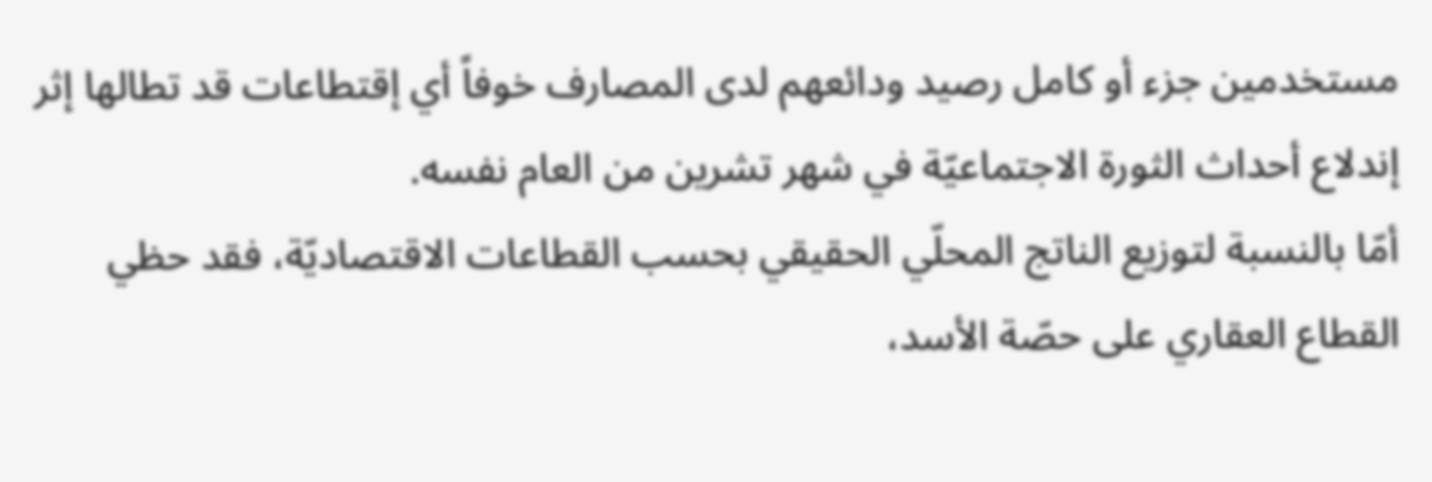مستخدمين جزء أو كامل رصيد ودائعهم لدى المصارف خوفاً أي إقتطاعات قد تطالها إثر إندلاع أحداث الثورة الاجتماعيّة في شهر تشرين من العام نفسه.
أمّا بالنسبة لتوزيع الناتج المحلّي الحقيقي بحسب القطاعات الاقتصاديّة، فقد حظي القطاع العقاري على حصّة الأسد،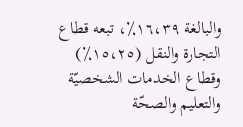والبالغة ١٦،٣٩٪، تبعه قطاع التجارة والنقل (١٥،٢٥٪) وقطاع الخدمات الشخصيّة والتعليم والصحّة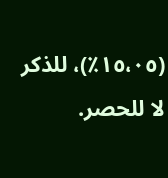(١٥،٠٥٪)، للذكر لا للحصر.